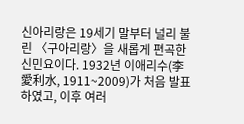신아리랑은 19세기 말부터 널리 불린 〈구아리랑〉을 새롭게 편곡한 신민요이다. 1932년 이애리수(李愛利水, 1911~2009)가 처음 발표하였고, 이후 여러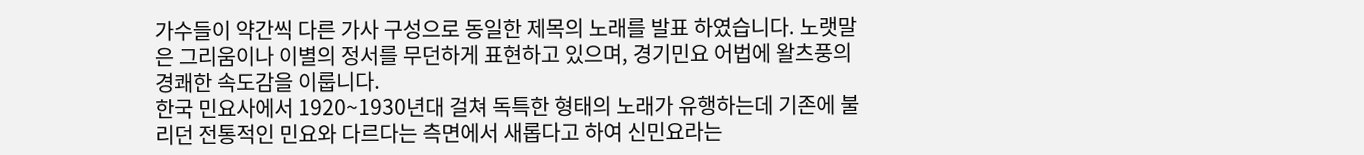가수들이 약간씩 다른 가사 구성으로 동일한 제목의 노래를 발표 하였습니다. 노랫말은 그리움이나 이별의 정서를 무던하게 표현하고 있으며, 경기민요 어법에 왈츠풍의 경쾌한 속도감을 이룹니다.
한국 민요사에서 1920~1930년대 걸쳐 독특한 형태의 노래가 유행하는데 기존에 불리던 전통적인 민요와 다르다는 측면에서 새롭다고 하여 신민요라는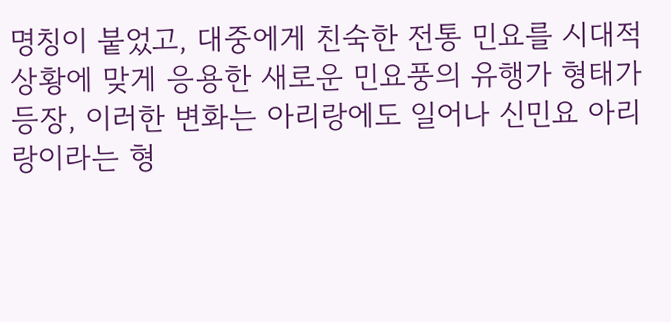명칭이 붙었고, 대중에게 친숙한 전통 민요를 시대적 상황에 맞게 응용한 새로운 민요풍의 유행가 형태가 등장, 이러한 변화는 아리랑에도 일어나 신민요 아리랑이라는 형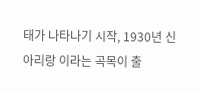태가 나타나기 시작, 1930년 신아리랑 이라는 곡목이 출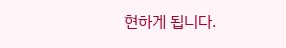현하게 됩니다.